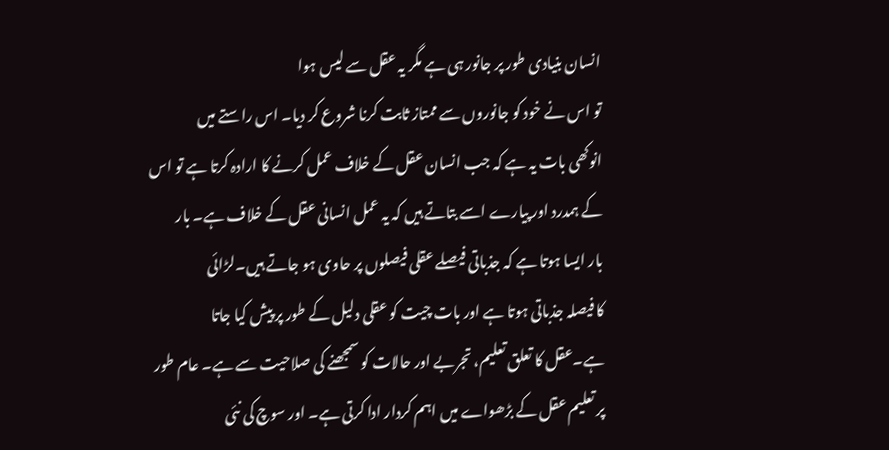انسان بنیادی طور پر جانور ہی ہے مگر یہ عقل سے لیس ہوا
تو اس نے خود کو جانوروں سے ممتاز ثابت کرنا شروع کر دیا۔ اس راستے میں
انوکھی بات یہ ہے کہ جب انسان عقل کے خلاف عمل کرنے کا ارادہ کرتا ہے تو اس
کے ہمدرد اور پیارے اسے بتاتے ہیں کہ یہ عمل انسانی عقل کے خلاف ہے۔ بار
بار ایسا ہوتا ہے کہ جذباتی فیصلے عقلی فیصلوں پر حاوی ہو جاتے ہیں۔لڑائی
کا فیصلہ جذباتی ہوتا ہے اور بات چیت کو عقلی دلیل کے طور پر پیش کیا جاتا
ہے۔عقل کا تعلق تعلیم، تجربے اور حالات کو سمجھنے کی صلاحیت سے ہے۔ عام طور
پر تعلیم عقل کے بڑھواے میں اہم کردار ادا کرتی ہے۔ اور سوچ کی نئی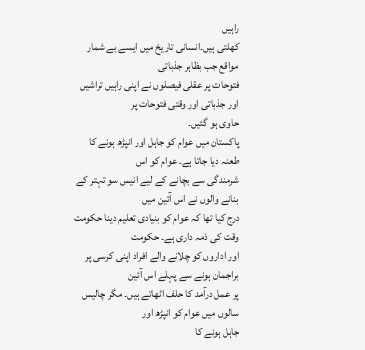راہیں
کھلتی ہیں۔انسانی تاریخ میں ایسے بے شمار مواقع جب بظاہر جذباتی
فتوحات پر عقلی فیصلوں نے اپنی راہیں تراشیں اور جذباتی اور وقتی فتوحات پر
حاوی ہو گئیں۔
پاکستان میں عوام کو جاہل اور انپڑھ ہونے کا طعنہ دیا جاتا ہے۔ عوام کو اس
شرمندگی سے بچانے کے لیے انیس سو تہتر کے بنانے والوں نے اس آئین میں
درج کیا تھا کہ عوام کو بنیادی تعلیم دینا حکومت وقت کی ذمہ داری ہے۔ حکومت
اور اداروں کو چلانے والے افراد اپنی کرسی پر براجمان ہونے سے پہلے اس آئین
پر عمل درآمد کا حلف اٹھاتے ہیں۔ مگر چالیس سالوں میں عوام کو انپڑھ اور
جاہل ہونے کا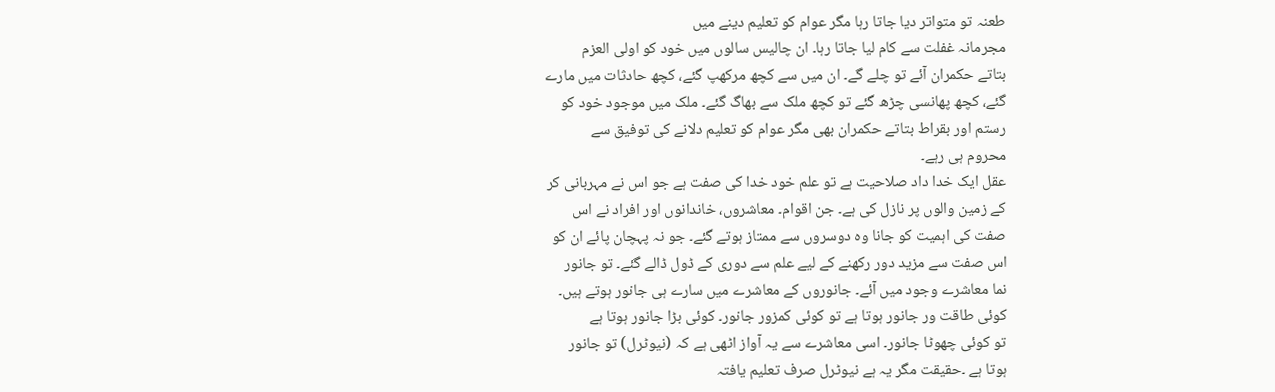طعنہ تو متواتر دیا جاتا رہا مگر عوام کو تعلیم دینے میں
مجرمانہ غفلت سے کام لیا جاتا رہا۔ ان چالیس سالوں میں خود کو اولی العزم
بتاتے حکمران آئے تو چلے گے۔ ان میں سے کچھ مرکھپ گئے، کچھ حادثات میں مارے
گئے، کچھ پھانسی چڑھ گئے تو کچھ ملک سے بھاگ گئے۔ ملک میں موجود خود کو
رستم اور بقراط بتاتے حکمران بھی مگر عوام کو تعلیم دلانے کی توفیق سے
محروم ہی رہے۔
عقل ایک خدا داد صلاحیت ہے تو علم خود خدا کی صفت ہے جو اس نے مہربانی کر
کے زمین والوں پر نازل کی ہے۔ جن اقوام۔ معاشروں، خاندانوں اور افراد نے اس
صفت کی اہمیت کو جانا وہ دوسروں سے ممتاز ہوتے گئے۔ جو نہ پہچان پائے ان کو
اس صفت سے مزید دور رکھنے کے لیے علم سے دوری کے ڈول ڈالے گئے۔ تو جانور
نما معاشرے وجود میں آئے۔ جانوروں کے معاشرے میں سارے ہی جانور ہوتے ہیں۔
کوئی طاقت ور جانور ہوتا ہے تو کوئی کمزور جانور۔ کوئی بڑا جانور ہوتا ہے
تو کوئی چھوٹا جانور۔ اسی معاشرے سے یہ آواز اٹھی ہے کہ (نیوٹرل) تو جانور
ہوتا ہے ۔حقیقت مگر یہ ہے نیوٹرل صرف تعلیم یافتہ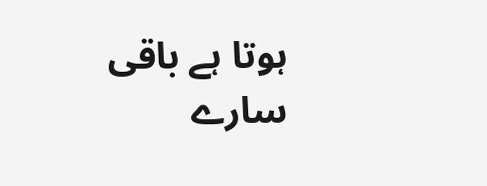ہوتا ہے باقی سارے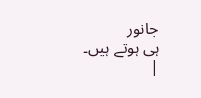جانور
ہی ہوتے ہیں۔
|